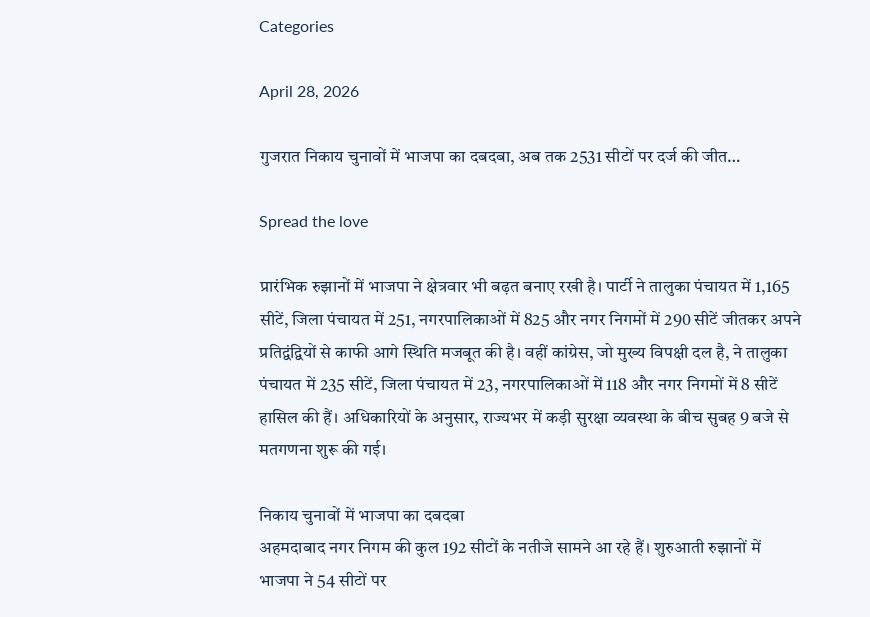Categories

April 28, 2026

गुजरात निकाय चुनावों में भाजपा का दबदबा, अब तक 2531 सीटों पर दर्ज की जीत…

Spread the love

प्रारंभिक रुझानों में भाजपा ने क्षेत्रवार भी बढ़त बनाए रखी है। पार्टी ने तालुका पंचायत में 1,165 सीटें, जिला पंचायत में 251, नगरपालिकाओं में 825 और नगर निगमों में 290 सीटें जीतकर अपने प्रतिद्वंद्वियों से काफी आगे स्थिति मजबूत की है। वहीं कांग्रेस, जो मुख्य विपक्षी दल है, ने तालुका पंचायत में 235 सीटें, जिला पंचायत में 23, नगरपालिकाओं में 118 और नगर निगमों में 8 सीटें हासिल की हैं। अधिकारियों के अनुसार, राज्यभर में कड़ी सुरक्षा व्यवस्था के बीच सुबह 9 बजे से मतगणना शुरू की गई।

निकाय चुनावों में भाजपा का दबदबा
अहमदाबाद नगर निगम की कुल 192 सीटों के नतीजे सामने आ रहे हैं। शुरुआती रुझानों में भाजपा ने 54 सीटों पर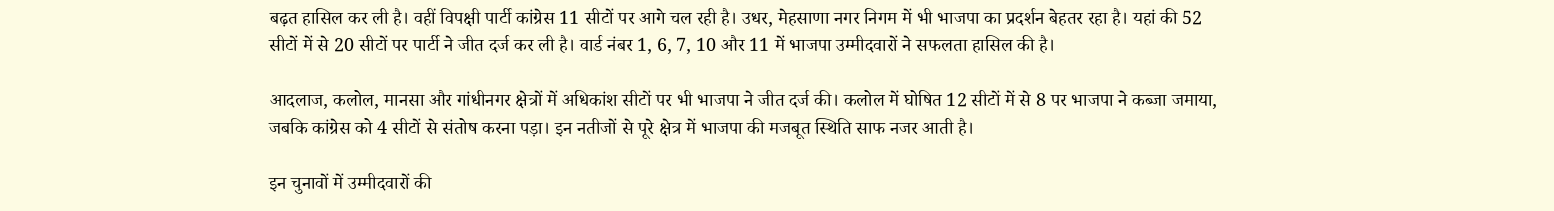बढ़त हासिल कर ली है। वहीं विपक्षी पार्टी कांग्रेस 11 सीटों पर आगे चल रही है। उधर, मेहसाणा नगर निगम में भी भाजपा का प्रदर्शन बेहतर रहा है। यहां की 52 सीटों में से 20 सीटों पर पार्टी ने जीत दर्ज कर ली है। वार्ड नंबर 1, 6, 7, 10 और 11 में भाजपा उम्मीदवारों ने सफलता हासिल की है।

आदलाज, कलोल, मानसा और गांधीनगर क्षेत्रों में अधिकांश सीटों पर भी भाजपा ने जीत दर्ज की। कलोल में घोषित 12 सीटों में से 8 पर भाजपा ने कब्जा जमाया, जबकि कांग्रेस को 4 सीटों से संतोष करना पड़ा। इन नतीजों से पूरे क्षेत्र में भाजपा की मजबूत स्थिति साफ नजर आती है।

इन चुनावों में उम्मीदवारों की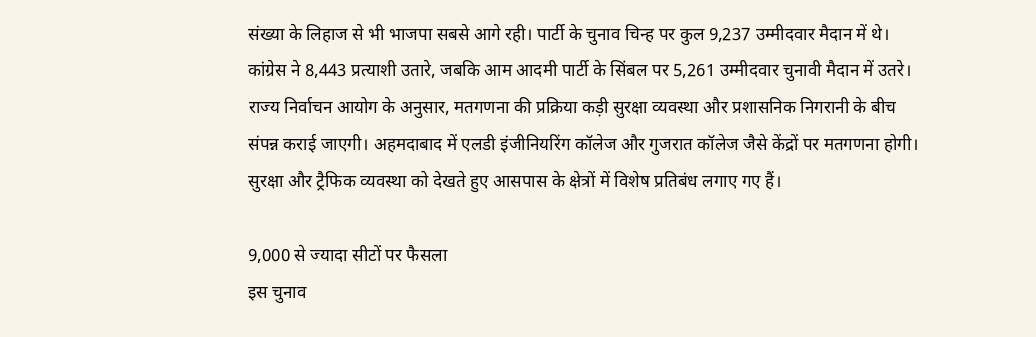संख्या के लिहाज से भी भाजपा सबसे आगे रही। पार्टी के चुनाव चिन्ह पर कुल 9,237 उम्मीदवार मैदान में थे। कांग्रेस ने 8,443 प्रत्याशी उतारे, जबकि आम आदमी पार्टी के सिंबल पर 5,261 उम्मीदवार चुनावी मैदान में उतरे। राज्य निर्वाचन आयोग के अनुसार, मतगणना की प्रक्रिया कड़ी सुरक्षा व्यवस्था और प्रशासनिक निगरानी के बीच संपन्न कराई जाएगी। अहमदाबाद में एलडी इंजीनियरिंग कॉलेज और गुजरात कॉलेज जैसे केंद्रों पर मतगणना होगी। सुरक्षा और ट्रैफिक व्यवस्था को देखते हुए आसपास के क्षेत्रों में विशेष प्रतिबंध लगाए गए हैं।

9,000 से ज्यादा सीटों पर फैसला
इस चुनाव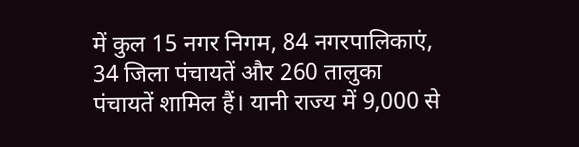में कुल 15 नगर निगम, 84 नगरपालिकाएं, 34 जिला पंचायतें और 260 तालुका पंचायतें शामिल हैं। यानी राज्य में 9,000 से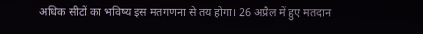अधिक सीटों का भविष्य इस मतगणना से तय होगा। 26 अप्रैल में हुए मतदान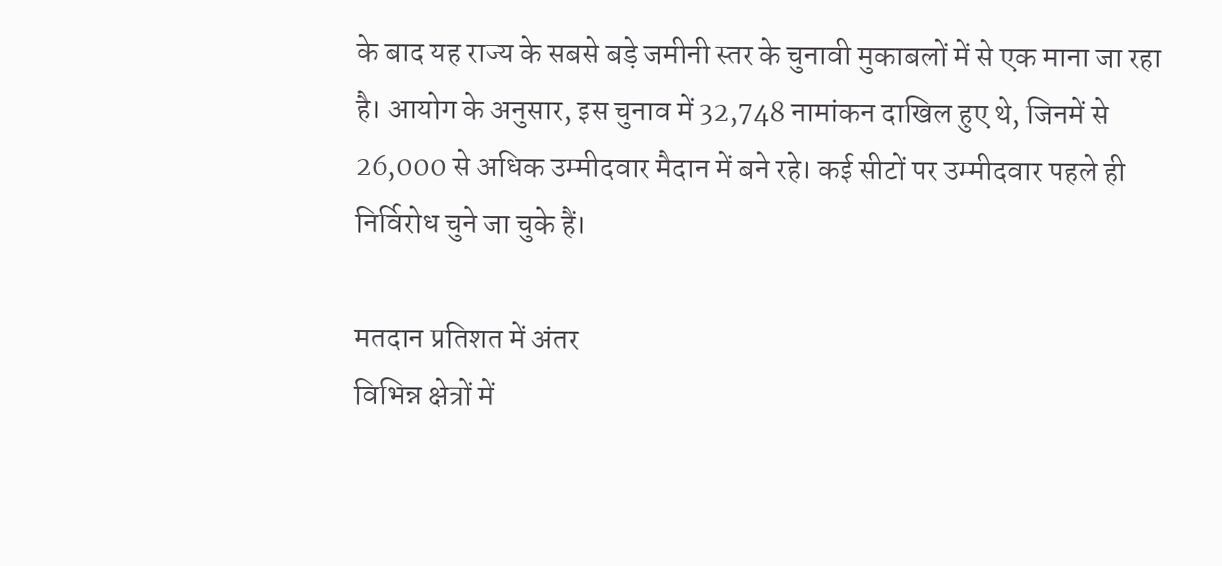के बाद यह राज्य के सबसे बड़े जमीनी स्तर के चुनावी मुकाबलों में से एक माना जा रहा है। आयोग के अनुसार, इस चुनाव में 32,748 नामांकन दाखिल हुए थे, जिनमें से 26,000 से अधिक उम्मीदवार मैदान में बने रहे। कई सीटों पर उम्मीदवार पहले ही निर्विरोध चुने जा चुके हैं।

मतदान प्रतिशत में अंतर
विभिन्न क्षेत्रों में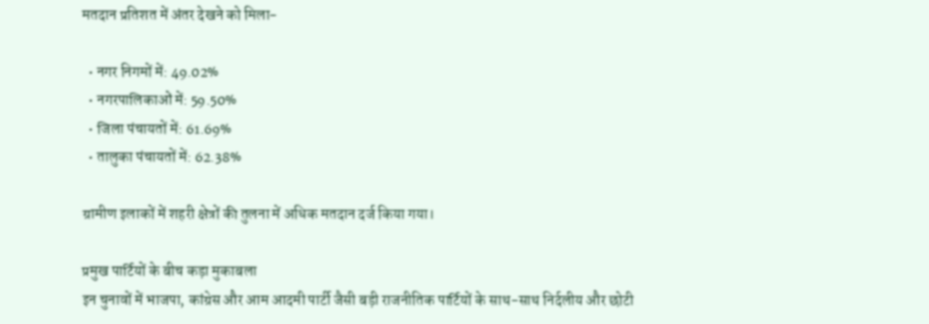मतदान प्रतिशत में अंतर देखने को मिला-

  • नगर निगमों में: 49.02%
  • नगरपालिकाओं में: 59.50%
  • जिला पंचायतों में: 61.69%
  • तालुका पंचायतों में: 62.38%

ग्रामीण इलाकों में शहरी क्षेत्रों की तुलना में अधिक मतदान दर्ज किया गया।

प्रमुख पार्टियों के बीच कड़ा मुकाबला
इन चुनावों में भाजपा, कांग्रेस और आम आदमी पार्टी जैसी बड़ी राजनीतिक पार्टियों के साथ-साथ निर्दलीय और छोटी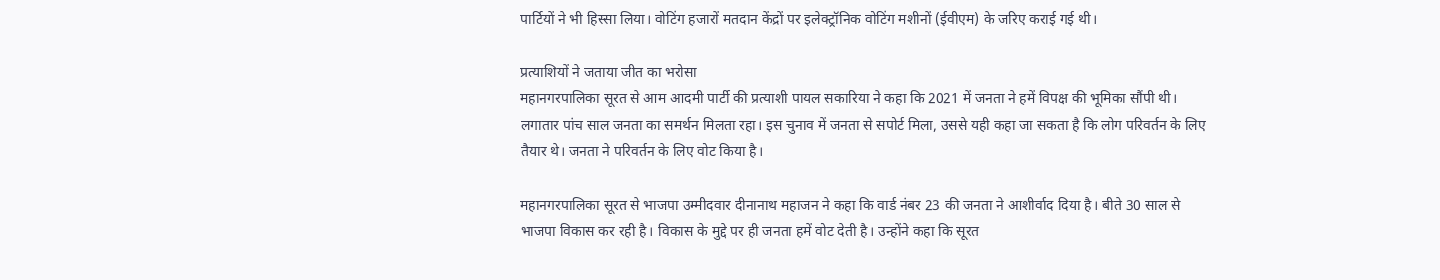पार्टियों ने भी हिस्सा लिया। वोटिंग हजारों मतदान केंद्रों पर इलेक्ट्रॉनिक वोटिंग मशीनों (ईवीएम) के जरिए कराई गई थी।

प्रत्याशियों ने जताया जीत का भरोसा
महानगरपालिका सूरत से आम आदमी पार्टी की प्रत्याशी पायल सकारिया ने कहा कि 2021 में जनता ने हमें विपक्ष की भूमिका सौंपी थी। लगातार पांच साल जनता का समर्थन मिलता रहा। इस चुनाव में जनता से सपोर्ट मिला, उससे यही कहा जा सकता है कि लोग परिवर्तन के लिए तैयार थे। जनता ने परिवर्तन के लिए वोट किया है।

महानगरपालिका सूरत से भाजपा उम्मीदवार दीनानाथ महाजन ने कहा कि वार्ड नंबर 23 की जनता ने आशीर्वाद दिया है। बीते 30 साल से भाजपा विकास कर रही है। विकास के मुद्दे पर ही जनता हमें वोट देती है। उन्होंने कहा कि सूरत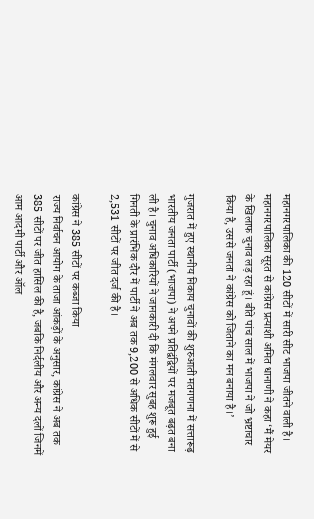महानगरपालिका की 120 सीटों में सारी सीट भाजपा जीतने वाली है। महानगरपालिका सूरत से कांग्रेस प्रत्याशी अमित धानाणी ने कहा ‘मैं मेयर के खिलाफ चुनाव लड़ रहा हूं। बीते पांच साल में भाजपा ने जो भ्रष्टाचार किया है, उससे जनता ने कांग्रेस को जिताने का मन बनाया है।’

गुजरात में हुए स्थानीय निकाय चुनावों की शुरुआती मतगणना में सत्तारूढ़ भारतीय जनता पार्टी (भाजपा) ने अपने प्रतिद्वंद्वियों पर मजबूत बढ़त बना ली है। चुनाव अधिकारियों ने जानकारी दी कि मंगलवार सुबह शुरू हुई गिनती के प्रारंभिक दौर में पार्टी ने अब तक 9,200 से अधिक सीटों में से 2,531 सीटों पर जीत दर्ज की है।

कांग्रेस ने 385 सीटों पर कब्जा किया
राज्य निर्वाचन आयोग के ताजा आंकड़ों के अनुसार, कांग्रेस ने अब तक 385 सीटों पर जीत हासिल की है, जबकि निर्दलीय और अन्य दलों जिनमें आम आदमी पार्टी और ऑल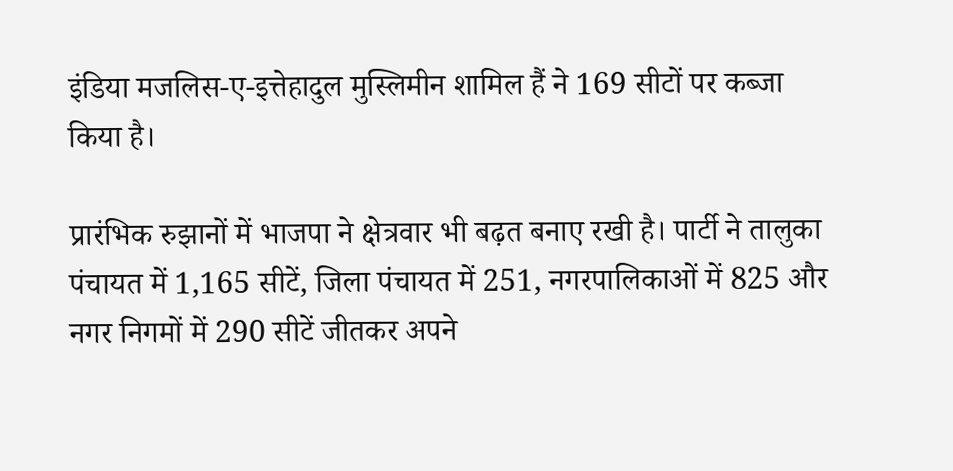इंडिया मजलिस-ए-इत्तेहादुल मुस्लिमीन शामिल हैं ने 169 सीटों पर कब्जा किया है।

प्रारंभिक रुझानों में भाजपा ने क्षेत्रवार भी बढ़त बनाए रखी है। पार्टी ने तालुका पंचायत में 1,165 सीटें, जिला पंचायत में 251, नगरपालिकाओं में 825 और नगर निगमों में 290 सीटें जीतकर अपने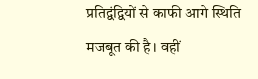प्रतिद्वंद्वियों से काफी आगे स्थिति मजबूत की है। वहीं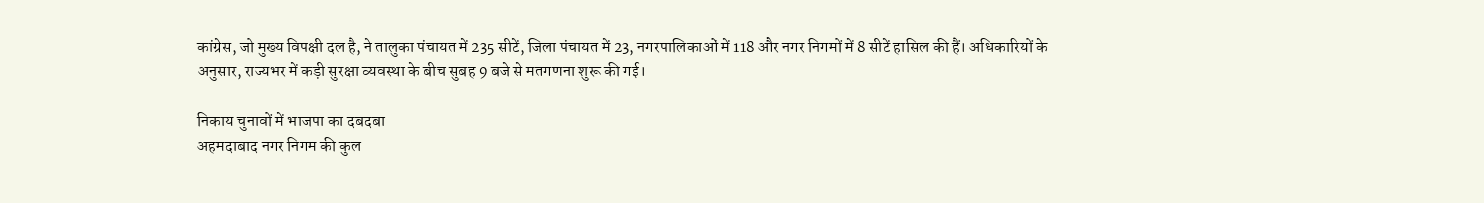कांग्रेस, जो मुख्य विपक्षी दल है, ने तालुका पंचायत में 235 सीटें, जिला पंचायत में 23, नगरपालिकाओं में 118 और नगर निगमों में 8 सीटें हासिल की हैं। अधिकारियों के अनुसार, राज्यभर में कड़ी सुरक्षा व्यवस्था के बीच सुबह 9 बजे से मतगणना शुरू की गई।

निकाय चुनावों में भाजपा का दबदबा
अहमदाबाद नगर निगम की कुल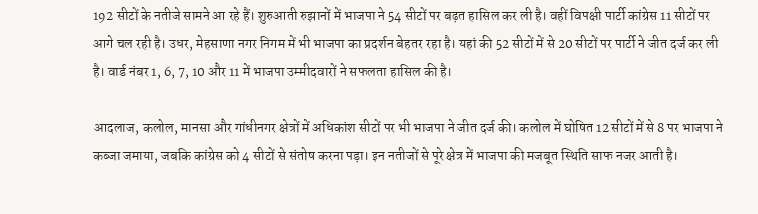192 सीटों के नतीजे सामने आ रहे हैं। शुरुआती रुझानों में भाजपा ने 54 सीटों पर बढ़त हासिल कर ली है। वहीं विपक्षी पार्टी कांग्रेस 11 सीटों पर आगे चल रही है। उधर, मेहसाणा नगर निगम में भी भाजपा का प्रदर्शन बेहतर रहा है। यहां की 52 सीटों में से 20 सीटों पर पार्टी ने जीत दर्ज कर ली है। वार्ड नंबर 1, 6, 7, 10 और 11 में भाजपा उम्मीदवारों ने सफलता हासिल की है।

आदलाज, कलोल, मानसा और गांधीनगर क्षेत्रों में अधिकांश सीटों पर भी भाजपा ने जीत दर्ज की। कलोल में घोषित 12 सीटों में से 8 पर भाजपा ने कब्जा जमाया, जबकि कांग्रेस को 4 सीटों से संतोष करना पड़ा। इन नतीजों से पूरे क्षेत्र में भाजपा की मजबूत स्थिति साफ नजर आती है।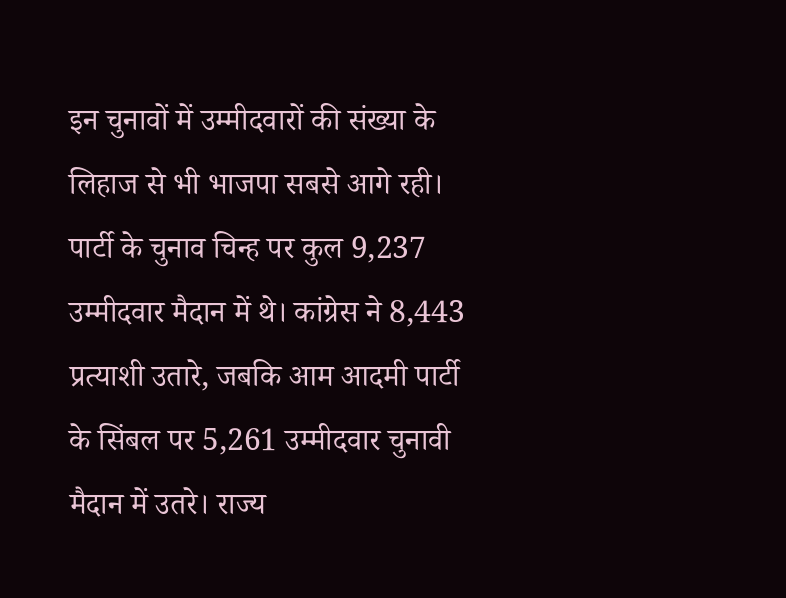इन चुनावों में उम्मीदवारों की संख्या के लिहाज से भी भाजपा सबसे आगे रही। पार्टी के चुनाव चिन्ह पर कुल 9,237 उम्मीदवार मैदान में थे। कांग्रेस ने 8,443 प्रत्याशी उतारे, जबकि आम आदमी पार्टी के सिंबल पर 5,261 उम्मीदवार चुनावी मैदान में उतरे। राज्य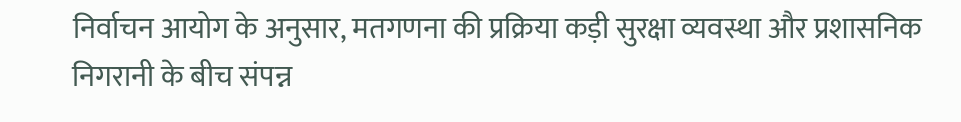निर्वाचन आयोग के अनुसार, मतगणना की प्रक्रिया कड़ी सुरक्षा व्यवस्था और प्रशासनिक निगरानी के बीच संपन्न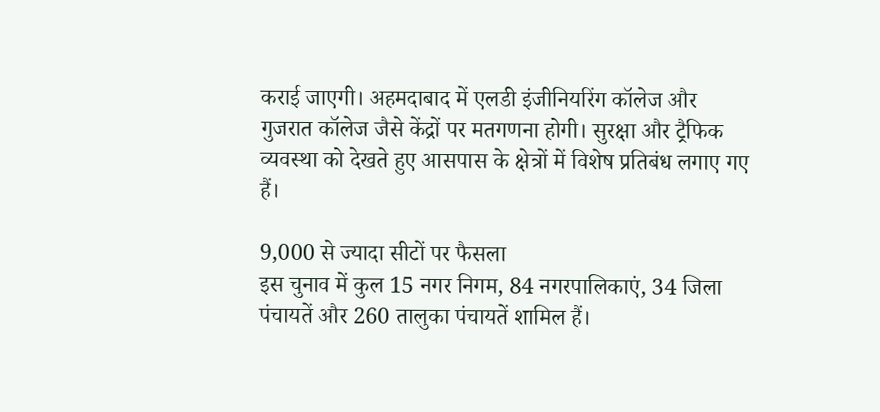कराई जाएगी। अहमदाबाद में एलडी इंजीनियरिंग कॉलेज और गुजरात कॉलेज जैसे केंद्रों पर मतगणना होगी। सुरक्षा और ट्रैफिक व्यवस्था को देखते हुए आसपास के क्षेत्रों में विशेष प्रतिबंध लगाए गए हैं।

9,000 से ज्यादा सीटों पर फैसला
इस चुनाव में कुल 15 नगर निगम, 84 नगरपालिकाएं, 34 जिला पंचायतें और 260 तालुका पंचायतें शामिल हैं।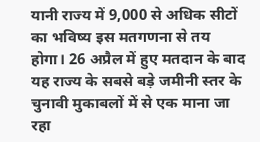यानी राज्य में 9,000 से अधिक सीटों का भविष्य इस मतगणना से तय होगा। 26 अप्रैल में हुए मतदान के बाद यह राज्य के सबसे बड़े जमीनी स्तर के चुनावी मुकाबलों में से एक माना जा रहा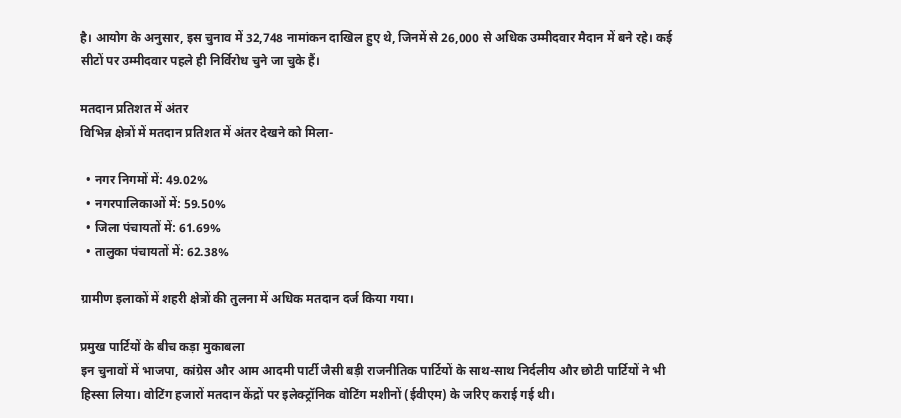है। आयोग के अनुसार, इस चुनाव में 32,748 नामांकन दाखिल हुए थे, जिनमें से 26,000 से अधिक उम्मीदवार मैदान में बने रहे। कई सीटों पर उम्मीदवार पहले ही निर्विरोध चुने जा चुके हैं।

मतदान प्रतिशत में अंतर
विभिन्न क्षेत्रों में मतदान प्रतिशत में अंतर देखने को मिला-

  • नगर निगमों में: 49.02%
  • नगरपालिकाओं में: 59.50%
  • जिला पंचायतों में: 61.69%
  • तालुका पंचायतों में: 62.38%

ग्रामीण इलाकों में शहरी क्षेत्रों की तुलना में अधिक मतदान दर्ज किया गया।

प्रमुख पार्टियों के बीच कड़ा मुकाबला
इन चुनावों में भाजपा, कांग्रेस और आम आदमी पार्टी जैसी बड़ी राजनीतिक पार्टियों के साथ-साथ निर्दलीय और छोटी पार्टियों ने भी हिस्सा लिया। वोटिंग हजारों मतदान केंद्रों पर इलेक्ट्रॉनिक वोटिंग मशीनों (ईवीएम) के जरिए कराई गई थी।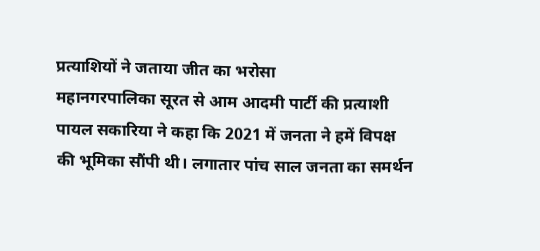प्रत्याशियों ने जताया जीत का भरोसा
महानगरपालिका सूरत से आम आदमी पार्टी की प्रत्याशी पायल सकारिया ने कहा कि 2021 में जनता ने हमें विपक्ष की भूमिका सौंपी थी। लगातार पांच साल जनता का समर्थन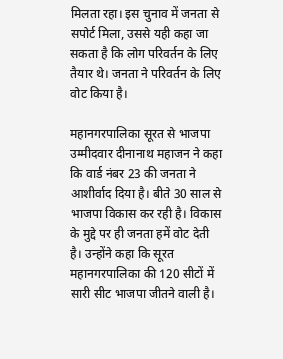मिलता रहा। इस चुनाव में जनता से सपोर्ट मिला, उससे यही कहा जा सकता है कि लोग परिवर्तन के लिए तैयार थे। जनता ने परिवर्तन के लिए वोट किया है।

महानगरपालिका सूरत से भाजपा उम्मीदवार दीनानाथ महाजन ने कहा कि वार्ड नंबर 23 की जनता ने आशीर्वाद दिया है। बीते 30 साल से भाजपा विकास कर रही है। विकास के मुद्दे पर ही जनता हमें वोट देती है। उन्होंने कहा कि सूरत महानगरपालिका की 120 सीटों में सारी सीट भाजपा जीतने वाली है।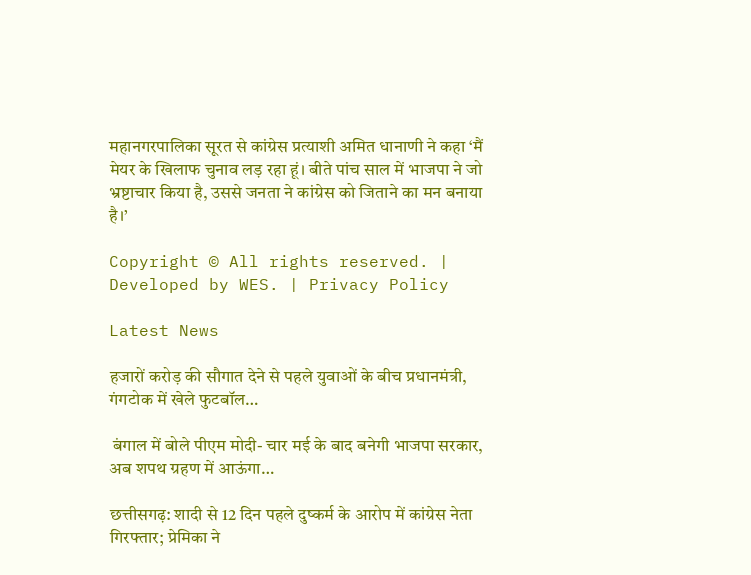महानगरपालिका सूरत से कांग्रेस प्रत्याशी अमित धानाणी ने कहा ‘मैं मेयर के खिलाफ चुनाव लड़ रहा हूं। बीते पांच साल में भाजपा ने जो भ्रष्टाचार किया है, उससे जनता ने कांग्रेस को जिताने का मन बनाया है।’

Copyright © All rights reserved. | Developed by WES. | Privacy Policy

Latest News

हजारों करोड़ की सौगात देने से पहले युवाओं के बीच प्रधानमंत्री, गंगटोक में खेले फुटबॉल…

 बंगाल में बोले पीएम मोदी- चार मई के बाद बनेगी भाजपा सरकार, अब शपथ ग्रहण में आऊंगा…

छत्तीसगढ़: शादी से 12 दिन पहले दुष्कर्म के आरोप में कांग्रेस नेता गिरफ्तार; प्रेमिका ने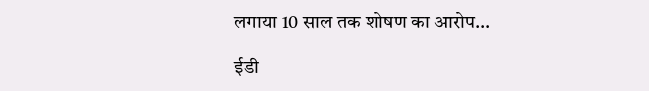लगाया 10 साल तक शोषण का आरोप…

ईडी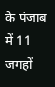के पंजाब में 11 जगहों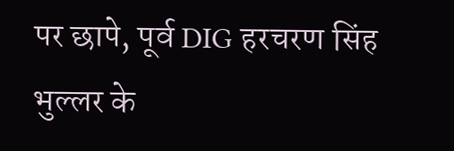पर छापे, पूर्व DIG हरचरण सिंह भुल्लर के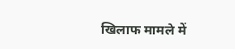खिलाफ मामले में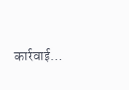कार्रवाई…